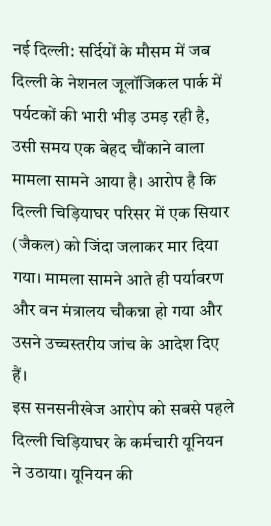नई दिल्ली: सर्दियों के मौसम में जब दिल्ली के नेशनल जूलॉजिकल पार्क में पर्यटकों की भारी भीड़ उमड़ रही है, उसी समय एक बेहद चौंकाने वाला मामला सामने आया है। आरोप है कि दिल्ली चिड़ियाघर परिसर में एक सियार (जैकल) को जिंदा जलाकर मार दिया गया। मामला सामने आते ही पर्यावरण और वन मंत्रालय चौकन्ना हो गया और उसने उच्चस्तरीय जांच के आदेश दिए हैं।
इस सनसनीखेज आरोप को सबसे पहले दिल्ली चिड़ियाघर के कर्मचारी यूनियन ने उठाया। यूनियन की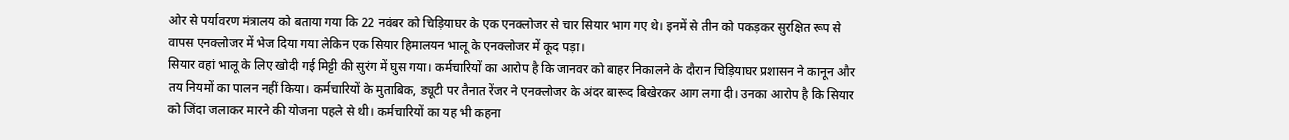ओर से पर्यावरण मंत्रालय को बताया गया कि 22 नवंबर को चिड़ियाघर के एक एनक्लोजर से चार सियार भाग गए थे। इनमें से तीन को पकड़कर सुरक्षित रूप से वापस एनक्लोजर में भेज दिया गया लेकिन एक सियार हिमालयन भालू के एनक्लोजर में कूद पड़ा।
सियार वहां भालू के लिए खोदी गई मिट्टी की सुरंग में घुस गया। कर्मचारियों का आरोप है कि जानवर को बाहर निकालने के दौरान चिड़ियाघर प्रशासन ने कानून और तय नियमों का पालन नहीं किया। कर्मचारियों के मुताबिक, ड्यूटी पर तैनात रेंजर ने एनक्लोजर के अंदर बारूद बिखेरकर आग लगा दी। उनका आरोप है कि सियार को जिंदा जलाकर मारने की योजना पहले से थी। कर्मचारियों का यह भी कहना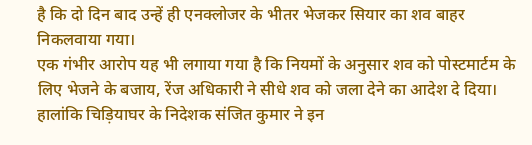है कि दो दिन बाद उन्हें ही एनक्लोजर के भीतर भेजकर सियार का शव बाहर निकलवाया गया।
एक गंभीर आरोप यह भी लगाया गया है कि नियमों के अनुसार शव को पोस्टमार्टम के लिए भेजने के बजाय, रेंज अधिकारी ने सीधे शव को जला देने का आदेश दे दिया। हालांकि चिड़ियाघर के निदेशक संजित कुमार ने इन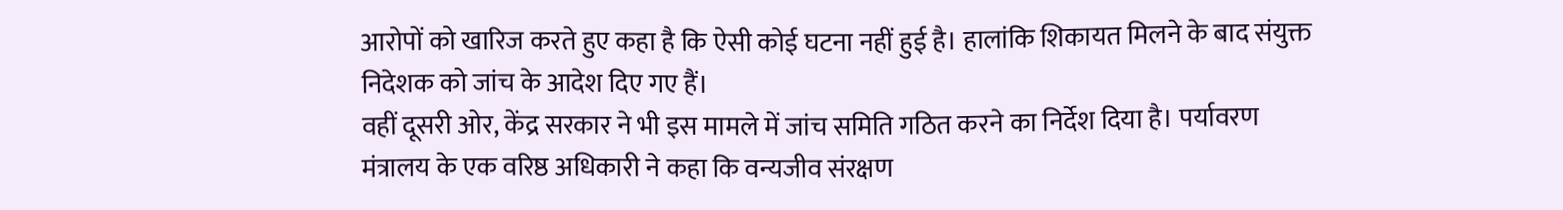आरोपों को खारिज करते हुए कहा है कि ऐसी कोई घटना नहीं हुई है। हालांकि शिकायत मिलने के बाद संयुक्त निदेशक को जांच के आदेश दिए गए हैं।
वहीं दूसरी ओर, केंद्र सरकार ने भी इस मामले में जांच समिति गठित करने का निर्देश दिया है। पर्यावरण मंत्रालय के एक वरिष्ठ अधिकारी ने कहा कि वन्यजीव संरक्षण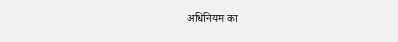अधिनियम का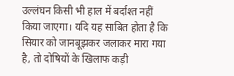उल्लंघन किसी भी हाल में बर्दाश्त नहीं किया जाएगा। यदि यह साबित होता है कि सियार को जानबूझकर जलाकर मारा गया है, तो दोषियों के खिलाफ कड़ी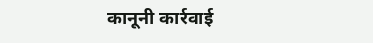कानूनी कार्रवाई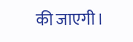की जाएगी।